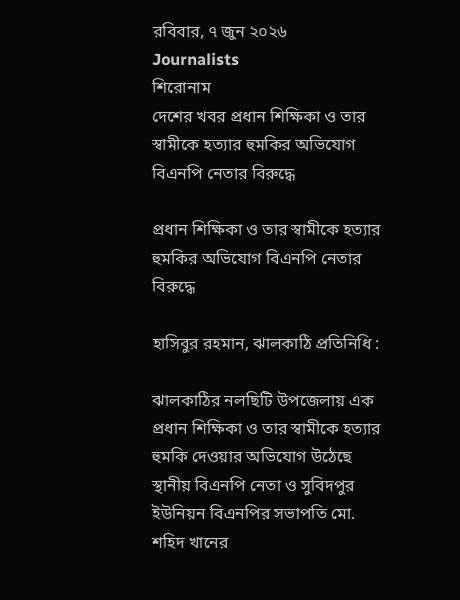রবিবার, ৭ জুন ২০২৬
Journalists
শিরোনাম
দেশের খবর প্রধান শিক্ষিকা ও তার স্বামীকে হত্যার হুমকির অভিযোগ বিএনপি নেতার বিরুদ্ধে

প্রধান শিক্ষিকা ও তার স্বামীকে হত্যার হুমকির অভিযোগ বিএনপি নেতার বিরুদ্ধে

হাসিবুর রহমান, ঝালকাঠি প্রতিনিধি :

ঝালকাঠির নলছিটি উপজেলায় এক প্রধান শিক্ষিকা ও তার স্বামীকে হত্যার হুমকি দেওয়ার অভিযোগ উঠেছে স্থানীয় বিএনপি নেতা ও সুবিদপুর ইউনিয়ন বিএনপির সভাপতি মো. শহিদ খানের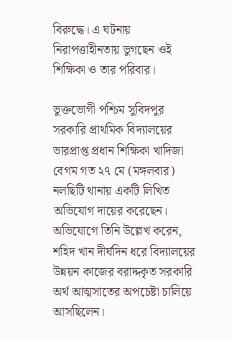বিরুদ্ধে। এ ঘটনায় নিরাপত্তাহীনতায় ভুগছেন ওই শিক্ষিকা ও তার পরিবার।

ভুক্তভোগী পশ্চিম সুবিদপুর সরকারি প্রাথমিক বিদ্যালয়ের ভারপ্রাপ্ত প্রধান শিক্ষিকা খাদিজা বেগম গত ২৭ মে (মঙ্গলবার) নলছিটি থানায় একটি লিখিত অভিযোগ দায়ের করেছেন। অভিযোগে তিনি উল্লেখ করেন, শহিদ খান দীর্ঘদিন ধরে বিদ্যালয়ের উন্নয়ন কাজের বরাদ্দকৃত সরকারি অর্থ আত্মসাতের অপচেষ্টা চালিয়ে আসছিলেন।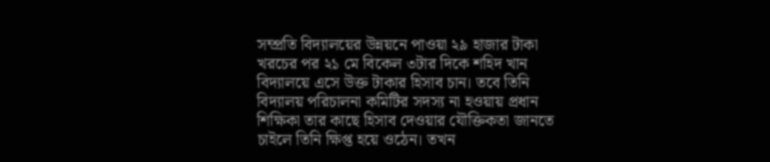সম্প্রতি বিদ্যালয়ের উন্নয়নে পাওয়া ২৯ হাজার টাকা খরচের পর ২১ মে বিকেল ৩টার দিকে শহিদ খান বিদ্যালয়ে এসে উক্ত টাকার হিসাব চান। তবে তিনি বিদ্যালয় পরিচালনা কমিটির সদস্য না হওয়ায় প্রধান শিক্ষিকা তার কাছে হিসাব দেওয়ার যৌক্তিকতা জানতে চাইলে তিনি ক্ষিপ্ত হয়ে ওঠেন। তখন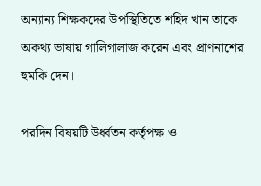অন্যান্য শিক্ষকদের উপস্থিতিতে শহিদ খান তাকে অকথ্য ভাষায় গালিগালাজ করেন এবং প্রাণনাশের হুমকি দেন।

পরদিন বিষয়টি উর্ধ্বতন কর্তৃপক্ষ ও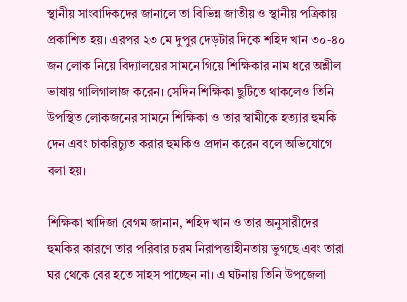স্থানীয় সাংবাদিকদের জানালে তা বিভিন্ন জাতীয় ও স্থানীয় পত্রিকায় প্রকাশিত হয়। এরপর ২৩ মে দুপুর দেড়টার দিকে শহিদ খান ৩০-৪০ জন লোক নিয়ে বিদ্যালয়ের সামনে গিয়ে শিক্ষিকার নাম ধরে অশ্লীল ভাষায় গালিগালাজ করেন। সেদিন শিক্ষিকা ছুটিতে থাকলেও তিনি উপস্থিত লোকজনের সামনে শিক্ষিকা ও তার স্বামীকে হত্যার হুমকি দেন এবং চাকরিচ্যুত করার হুমকিও প্রদান করেন বলে অভিযোগে বলা হয়।

শিক্ষিকা খাদিজা বেগম জানান, শহিদ খান ও তার অনুসারীদের হুমকির কারণে তার পরিবার চরম নিরাপত্তাহীনতায় ভুগছে এবং তারা ঘর থেকে বের হতে সাহস পাচ্ছেন না। এ ঘটনায় তিনি উপজেলা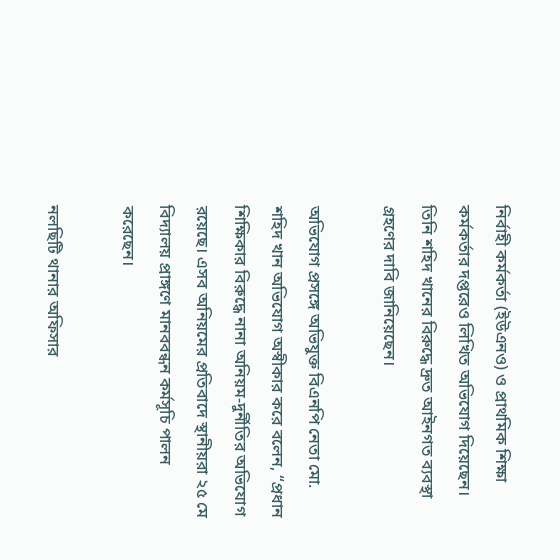নির্বাহী কর্মকর্তা (ইউএনও) ও প্রাথমিক শিক্ষা কর্মকর্তার দপ্তরেও লিখিত অভিযোগ দিয়েছেন। তিনি শহিদ খানের বিরুদ্ধে দ্রুত আইনগত ব্যবস্থা গ্রহণের দাবি জানিয়েছেন।

অভিযোগ প্রসঙ্গে অভিযুক্ত বিএনপি নেতা মো. শহিদ খান অভিযোগ অস্বীকার করে বলেন, “প্রধান শিক্ষিকার বিরুদ্ধে নানা অনিয়ম-দুর্নীতির অভিযোগ রয়েছে। এসব অনিয়মের প্রতিবাদে স্থানীয়রা ২৫ মে বিদ্যালয় প্রাঙ্গণে মানববন্ধন কর্মসূচি পালন করেছেন।

নলছিটি থানার অফিসার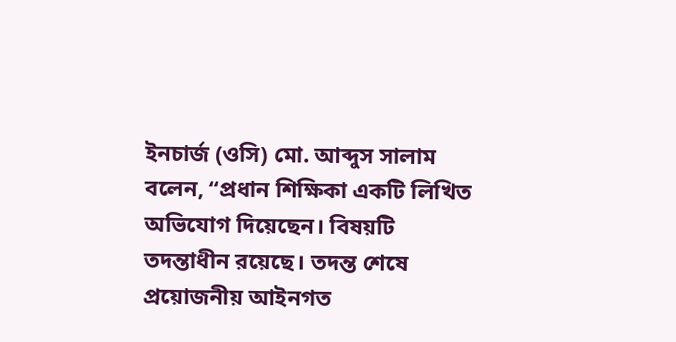ইনচার্জ (ওসি) মো. আব্দুস সালাম বলেন, “প্রধান শিক্ষিকা একটি লিখিত অভিযোগ দিয়েছেন। বিষয়টি তদন্তাধীন রয়েছে। তদন্ত শেষে প্রয়োজনীয় আইনগত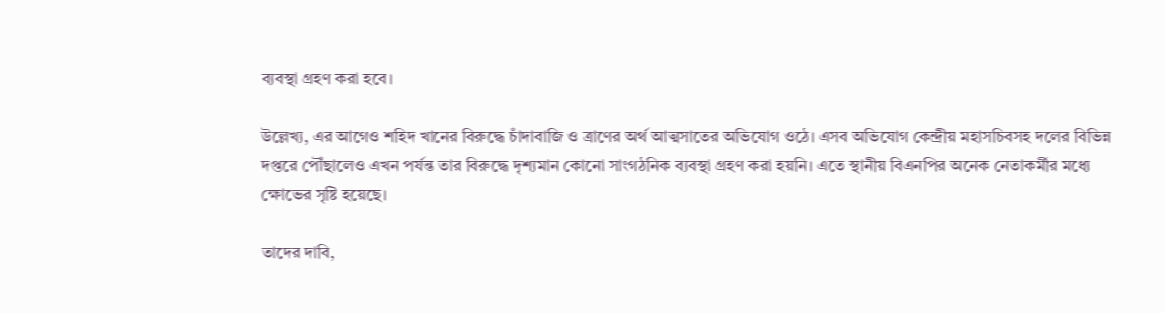ব্যবস্থা গ্রহণ করা হবে।

উল্লেখ্য, এর আগেও শহিদ খানের বিরুদ্ধে চাঁদাবাজি ও ত্রাণের অর্থ আত্মসাতের অভিযোগ ওঠে। এসব অভিযোগ কেন্দ্রীয় মহাসচিবসহ দলের বিভিন্ন দপ্তরে পৌঁছালেও এখন পর্যন্ত তার বিরুদ্ধে দৃশ্যমান কোনো সাংগঠনিক ব্যবস্থা গ্রহণ করা হয়নি। এতে স্থানীয় বিএনপির অনেক নেতাকর্মীর মধ্যে ক্ষোভের সৃষ্টি হয়েছে।

তাদের দাবি,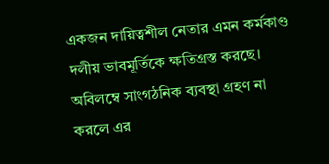একজন দায়িত্বশীল নেতার এমন কর্মকাণ্ড দলীয় ভাবমূর্তিকে ক্ষতিগ্রস্ত করছে। অবিলম্বে সাংগঠনিক ব্যবস্থা গ্রহণ না করলে এর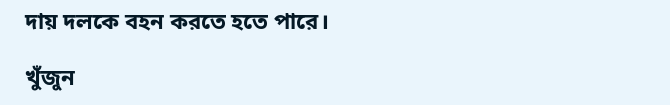দায় দলকে বহন করতে হতে পারে।

খুঁজুন